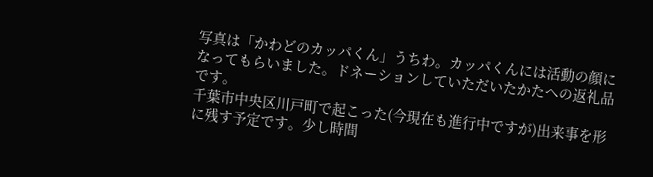写真は「かわどのカッパくん」うちわ。カッパくんには活動の顔になってもらいました。ドネーションしていただいたかたへの返礼品です。
千葉市中央区川戸町で起こった(今現在も進行中ですが)出来事を形に残す予定です。少し時間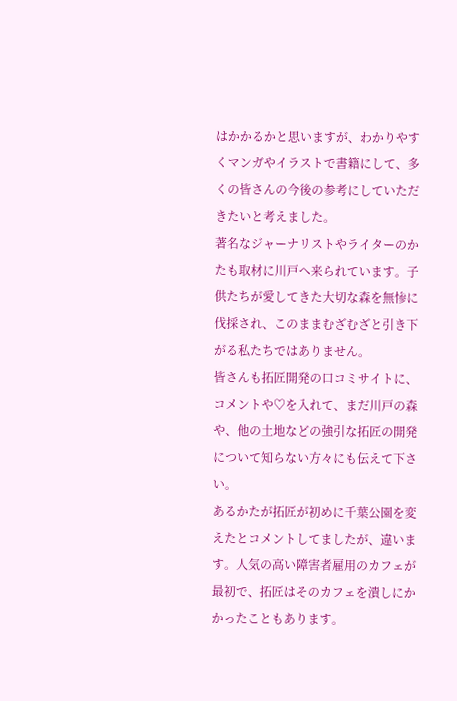はかかるかと思いますが、わかりやすくマンガやイラストで書籍にして、多くの皆さんの今後の参考にしていただきたいと考えました。
著名なジャーナリストやライターのかたも取材に川戸へ来られています。子供たちが愛してきた大切な森を無惨に伐採され、このままむざむざと引き下がる私たちではありません。
皆さんも拓匠開発の口コミサイトに、コメントや♡を入れて、まだ川戸の森や、他の土地などの強引な拓匠の開発について知らない方々にも伝えて下さい。
あるかたが拓匠が初めに千葉公園を変えたとコメントしてましたが、違います。人気の高い障害者雇用のカフェが最初で、拓匠はそのカフェを潰しにかかったこともあります。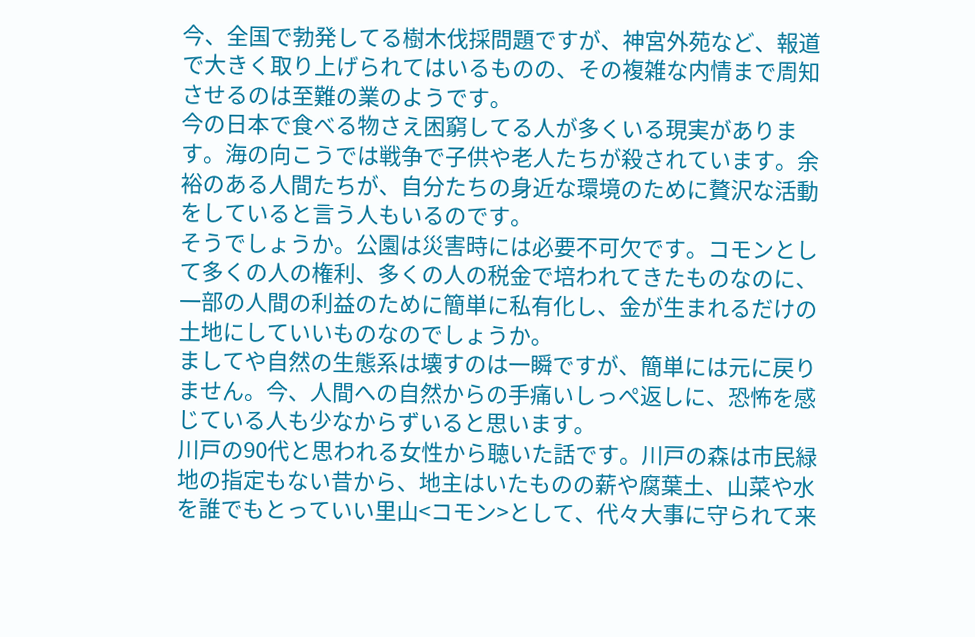今、全国で勃発してる樹木伐採問題ですが、神宮外苑など、報道で大きく取り上げられてはいるものの、その複雑な内情まで周知させるのは至難の業のようです。
今の日本で食べる物さえ困窮してる人が多くいる現実があります。海の向こうでは戦争で子供や老人たちが殺されています。余裕のある人間たちが、自分たちの身近な環境のために贅沢な活動をしていると言う人もいるのです。
そうでしょうか。公園は災害時には必要不可欠です。コモンとして多くの人の権利、多くの人の税金で培われてきたものなのに、一部の人間の利益のために簡単に私有化し、金が生まれるだけの土地にしていいものなのでしょうか。
ましてや自然の生態系は壊すのは一瞬ですが、簡単には元に戻りません。今、人間への自然からの手痛いしっぺ返しに、恐怖を感じている人も少なからずいると思います。
川戸の90代と思われる女性から聴いた話です。川戸の森は市民緑地の指定もない昔から、地主はいたものの薪や腐葉土、山菜や水を誰でもとっていい里山<コモン>として、代々大事に守られて来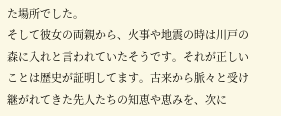た場所でした。
そして彼女の両親から、火事や地震の時は川戸の森に入れと言われていたそうです。それが正しいことは歴史が証明してます。古来から脈々と受け継がれてきた先人たちの知恵や恵みを、次に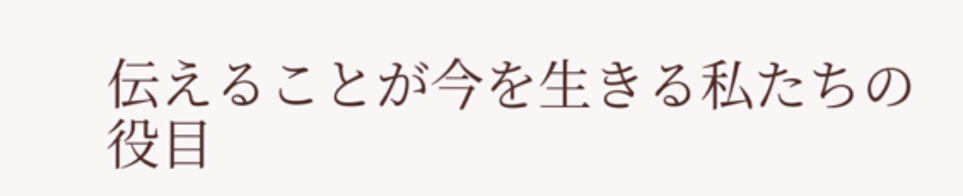伝えることが今を生きる私たちの役目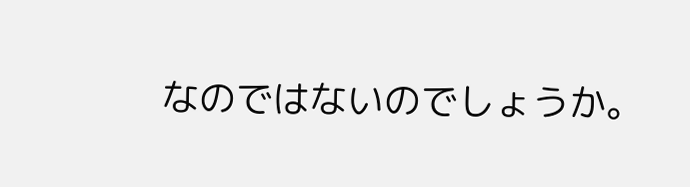なのではないのでしょうか。